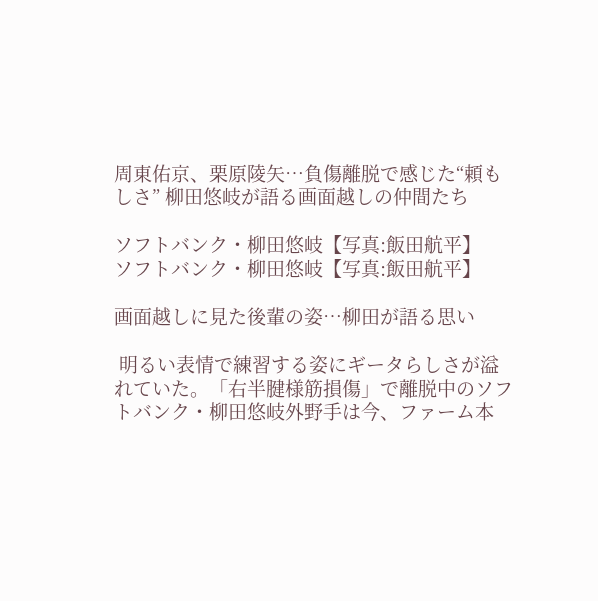周東佑京、栗原陵矢…負傷離脱で感じた“頼もしさ” 柳田悠岐が語る画面越しの仲間たち

ソフトバンク・柳田悠岐【写真:飯田航平】
ソフトバンク・柳田悠岐【写真:飯田航平】

画面越しに見た後輩の姿…柳田が語る思い

 明るい表情で練習する姿にギータらしさが溢れていた。「右半腱様筋損傷」で離脱中のソフトバンク・柳田悠岐外野手は今、ファーム本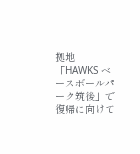拠地「HAWKS ベースボールパーク筑後」で復帰に向けて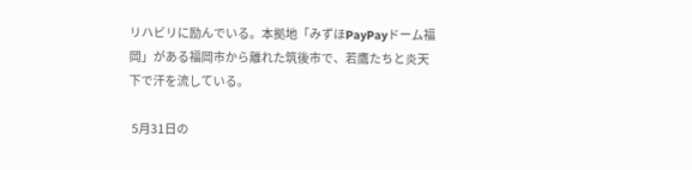リハビリに励んでいる。本拠地「みずほPayPayドーム福岡」がある福岡市から離れた筑後市で、若鷹たちと炎天下で汗を流している。

 5月31日の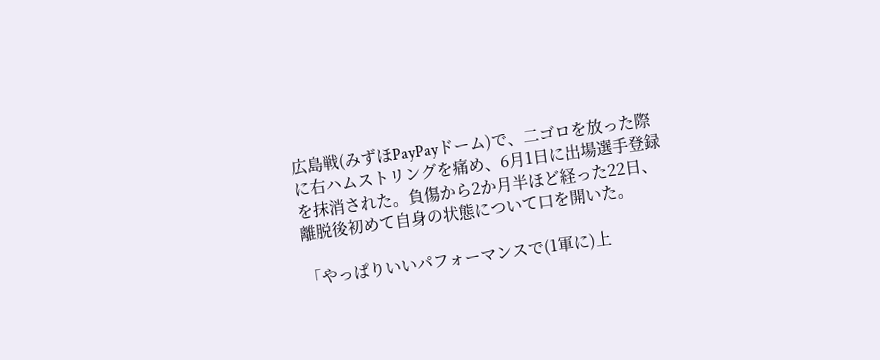広島戦(みずほPayPayドーム)で、二ゴロを放った際に右ハムストリングを痛め、6月1日に出場選手登録を抹消された。負傷から2か月半ほど経った22日、離脱後初めて自身の状態について口を開いた。

「やっぱりいいパフォーマンスで(1軍に)上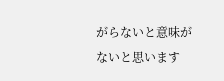がらないと意味がないと思います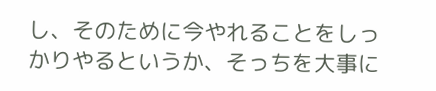し、そのために今やれることをしっかりやるというか、そっちを大事に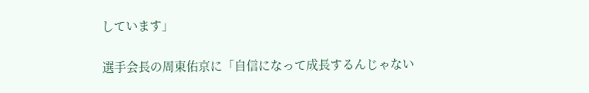しています」

選手会長の周東佑京に「自信になって成長するんじゃない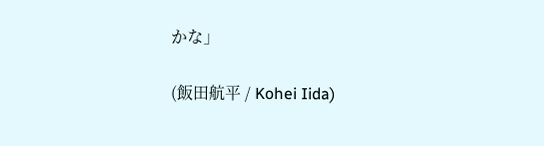かな」

(飯田航平 / Kohei Iida)